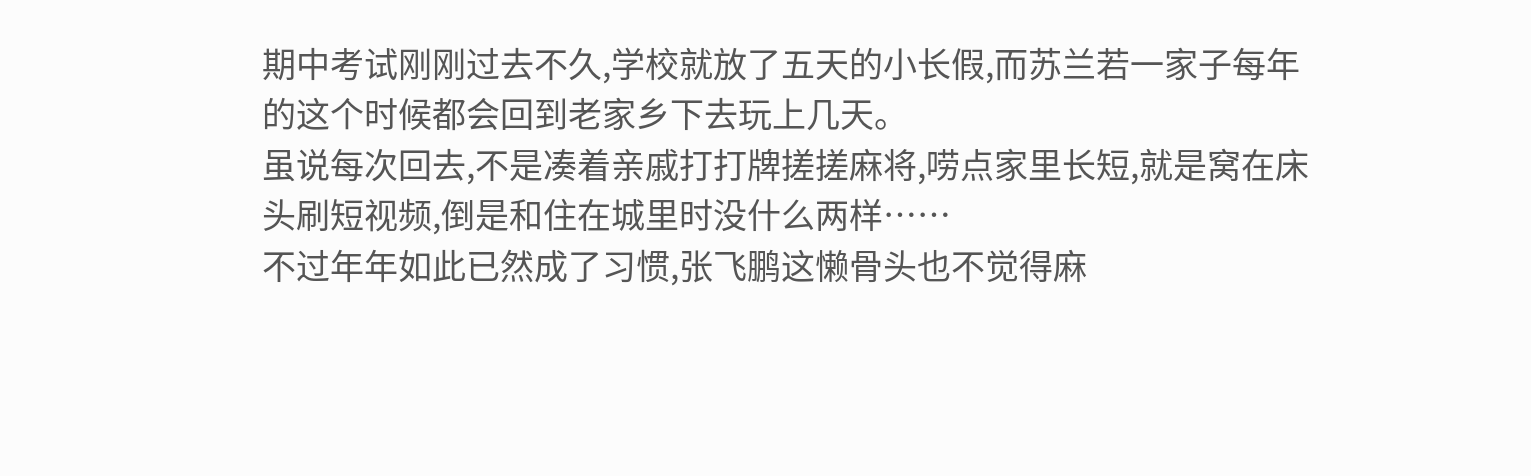期中考试刚刚过去不久,学校就放了五天的小长假,而苏兰若一家子每年的这个时候都会回到老家乡下去玩上几天。
虽说每次回去,不是凑着亲戚打打牌搓搓麻将,唠点家里长短,就是窝在床头刷短视频,倒是和住在城里时没什么两样……
不过年年如此已然成了习惯,张飞鹏这懒骨头也不觉得麻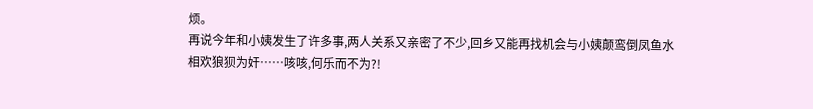烦。
再说今年和小姨发生了许多事,两人关系又亲密了不少,回乡又能再找机会与小姨颠鸾倒凤鱼水相欢狼狈为奸……咳咳,何乐而不为?!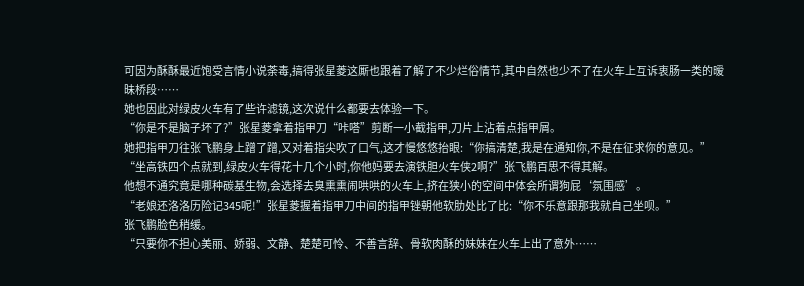可因为酥酥最近饱受言情小说荼毒,搞得张星菱这厮也跟着了解了不少烂俗情节,其中自然也少不了在火车上互诉衷肠一类的暧昧桥段……
她也因此对绿皮火车有了些许滤镜,这次说什么都要去体验一下。
“你是不是脑子坏了?”张星菱拿着指甲刀“咔嗒”剪断一小截指甲,刀片上沾着点指甲屑。
她把指甲刀往张飞鹏身上蹭了蹭,又对着指尖吹了口气,这才慢悠悠抬眼:“你搞清楚,我是在通知你,不是在征求你的意见。”
“坐高铁四个点就到,绿皮火车得花十几个小时,你他妈要去演铁胆火车侠2啊?”张飞鹏百思不得其解。
他想不通究竟是哪种碳基生物,会选择去臭熏熏闹哄哄的火车上,挤在狭小的空间中体会所谓狗屁‘氛围感’。
“老娘还洛洛历险记345呢!”张星菱握着指甲刀中间的指甲锉朝他软肋处比了比:“你不乐意跟那我就自己坐呗。”
张飞鹏脸色稍缓。
“只要你不担心美丽、娇弱、文静、楚楚可怜、不善言辞、骨软肉酥的妹妹在火车上出了意外……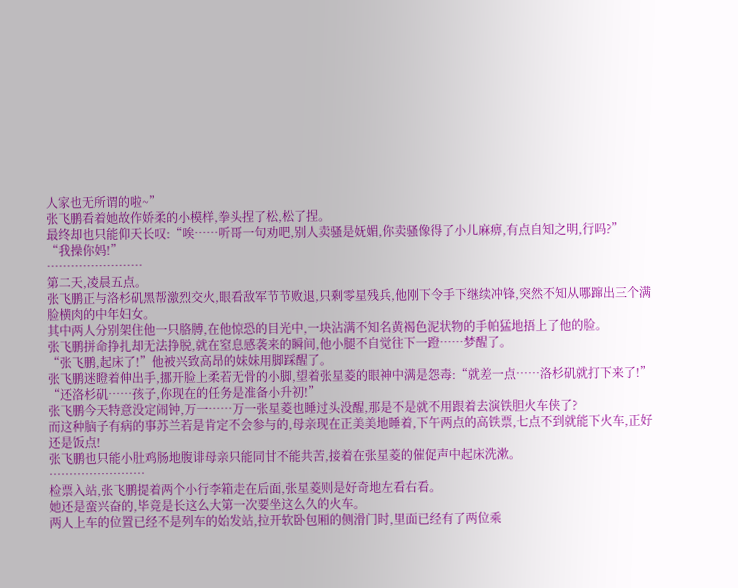人家也无所谓的啦~”
张飞鹏看着她故作娇柔的小模样,拳头捏了松,松了捏。
最终却也只能仰天长叹:“唉……听哥一句劝吧,别人卖骚是妩媚,你卖骚像得了小儿麻痹,有点自知之明,行吗?”
“我操你妈!”
……………………
第二天,凌晨五点。
张飞鹏正与洛杉矶黑帮激烈交火,眼看敌军节节败退,只剩零星残兵,他刚下令手下继续冲锋,突然不知从哪蹿出三个满脸横肉的中年妇女。
其中两人分别架住他一只胳膊,在他惊恐的目光中,一块沾满不知名黄褐色泥状物的手帕猛地捂上了他的脸。
张飞鹏拼命挣扎却无法挣脱,就在窒息感袭来的瞬间,他小腿不自觉往下一蹬……梦醒了。
“张飞鹏,起床了!”他被兴致高昂的妹妹用脚踩醒了。
张飞鹏迷瞪着伸出手,挪开脸上柔若无骨的小脚,望着张星菱的眼神中满是怨毒:“就差一点……洛杉矶就打下来了!”
“还洛杉矶……孩子,你现在的任务是准备小升初!”
张飞鹏今天特意没定闹钟,万一……万一张星菱也睡过头没醒,那是不是就不用跟着去演铁胆火车侠了?
而这种脑子有病的事苏兰若是肯定不会参与的,母亲现在正美美地睡着,下午两点的高铁票,七点不到就能下火车,正好还是饭点!
张飞鹏也只能小肚鸡肠地腹诽母亲只能同甘不能共苦,接着在张星菱的催促声中起床洗漱。
……………………
检票入站,张飞鹏提着两个小行李箱走在后面,张星菱则是好奇地左看右看。
她还是蛮兴奋的,毕竟是长这么大第一次要坐这么久的火车。
两人上车的位置已经不是列车的始发站,拉开软卧包厢的侧滑门时,里面已经有了两位乘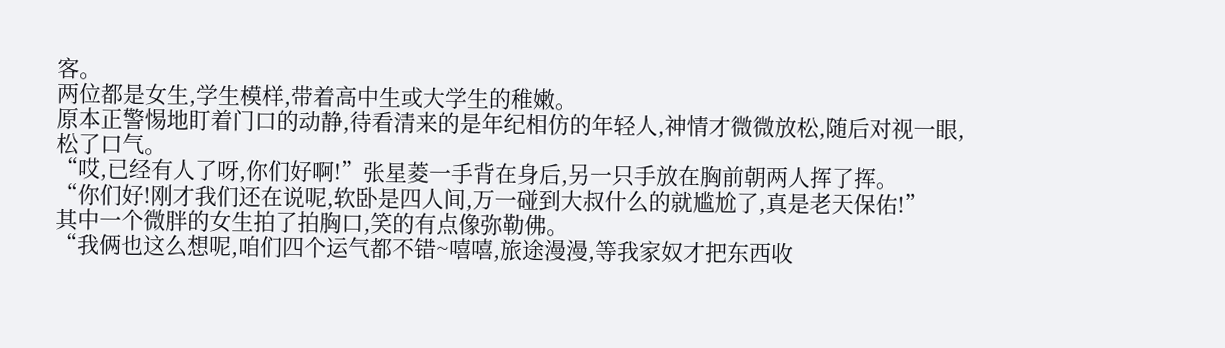客。
两位都是女生,学生模样,带着高中生或大学生的稚嫩。
原本正警惕地盯着门口的动静,待看清来的是年纪相仿的年轻人,神情才微微放松,随后对视一眼,松了口气。
“哎,已经有人了呀,你们好啊!”张星菱一手背在身后,另一只手放在胸前朝两人挥了挥。
“你们好!刚才我们还在说呢,软卧是四人间,万一碰到大叔什么的就尴尬了,真是老天保佑!”
其中一个微胖的女生拍了拍胸口,笑的有点像弥勒佛。
“我俩也这么想呢,咱们四个运气都不错~嘻嘻,旅途漫漫,等我家奴才把东西收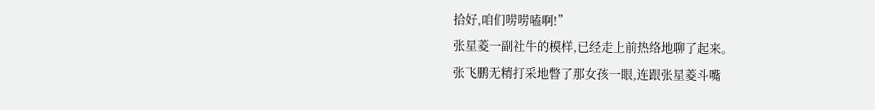拾好,咱们唠唠嗑啊!”
张星菱一副社牛的模样,已经走上前热络地聊了起来。
张飞鹏无精打采地瞥了那女孩一眼,连跟张星菱斗嘴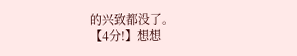的兴致都没了。
【4分!】想想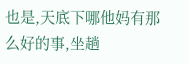也是,天底下哪他妈有那么好的事,坐趟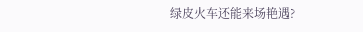绿皮火车还能来场艳遇?